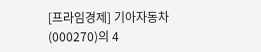[프라임경제] 기아자동차(000270)의 4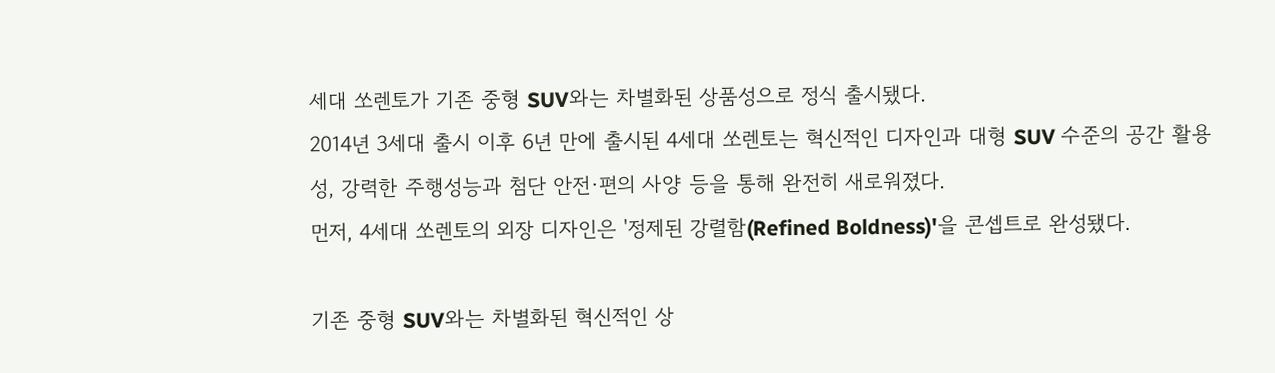세대 쏘렌토가 기존 중형 SUV와는 차별화된 상품성으로 정식 출시됐다.
2014년 3세대 출시 이후 6년 만에 출시된 4세대 쏘렌토는 혁신적인 디자인과 대형 SUV 수준의 공간 활용성, 강력한 주행성능과 첨단 안전·편의 사양 등을 통해 완전히 새로워졌다.
먼저, 4세대 쏘렌토의 외장 디자인은 '정제된 강렬함(Refined Boldness)'을 콘셉트로 완성됐다.

기존 중형 SUV와는 차별화된 혁신적인 상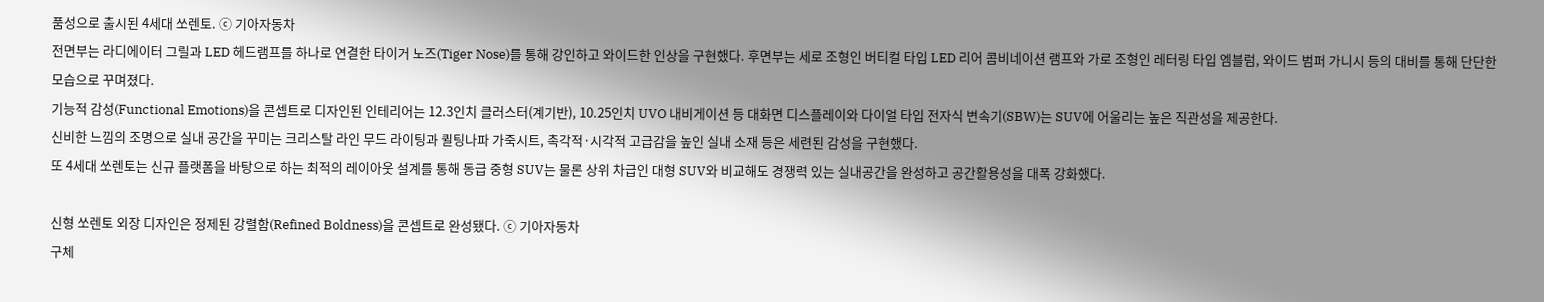품성으로 출시된 4세대 쏘렌토. ⓒ 기아자동차
전면부는 라디에이터 그릴과 LED 헤드램프를 하나로 연결한 타이거 노즈(Tiger Nose)를 통해 강인하고 와이드한 인상을 구현했다. 후면부는 세로 조형인 버티컬 타입 LED 리어 콤비네이션 램프와 가로 조형인 레터링 타입 엠블럼, 와이드 범퍼 가니시 등의 대비를 통해 단단한 모습으로 꾸며졌다.
기능적 감성(Functional Emotions)을 콘셉트로 디자인된 인테리어는 12.3인치 클러스터(계기반), 10.25인치 UVO 내비게이션 등 대화면 디스플레이와 다이얼 타입 전자식 변속기(SBW)는 SUV에 어울리는 높은 직관성을 제공한다.
신비한 느낌의 조명으로 실내 공간을 꾸미는 크리스탈 라인 무드 라이팅과 퀼팅나파 가죽시트, 촉각적·시각적 고급감을 높인 실내 소재 등은 세련된 감성을 구현했다.
또 4세대 쏘렌토는 신규 플랫폼을 바탕으로 하는 최적의 레이아웃 설계를 통해 동급 중형 SUV는 물론 상위 차급인 대형 SUV와 비교해도 경쟁력 있는 실내공간을 완성하고 공간활용성을 대폭 강화했다.

신형 쏘렌토 외장 디자인은 정제된 강렬함(Refined Boldness)을 콘셉트로 완성됐다. ⓒ 기아자동차
구체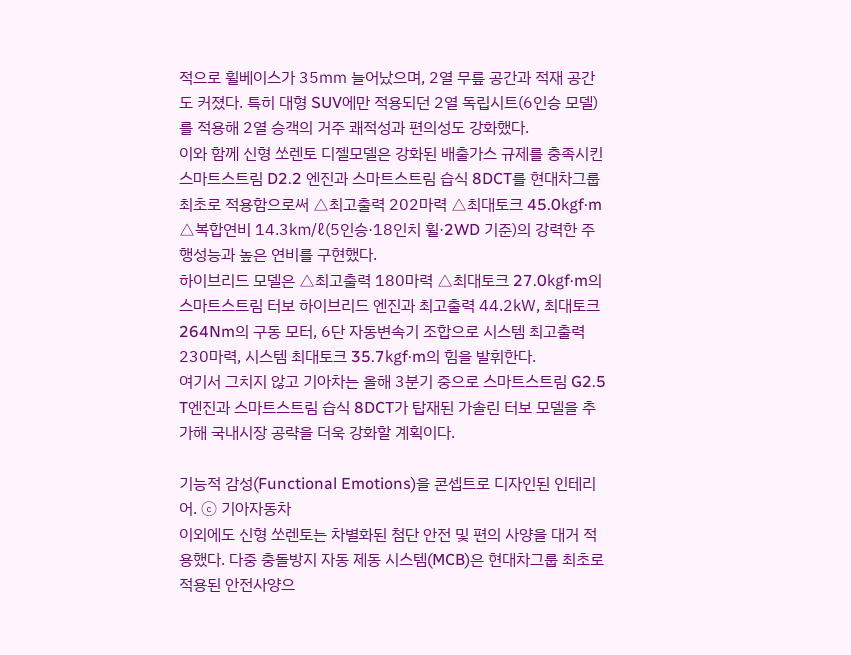적으로 휠베이스가 35㎜ 늘어났으며, 2열 무릎 공간과 적재 공간도 커졌다. 특히 대형 SUV에만 적용되던 2열 독립시트(6인승 모델)를 적용해 2열 승객의 거주 쾌적성과 편의성도 강화했다.
이와 함께 신형 쏘렌토 디젤모델은 강화된 배출가스 규제를 충족시킨 스마트스트림 D2.2 엔진과 스마트스트림 습식 8DCT를 현대차그룹 최초로 적용함으로써 △최고출력 202마력 △최대토크 45.0㎏f·m △복합연비 14.3㎞/ℓ(5인승·18인치 휠·2WD 기준)의 강력한 주행성능과 높은 연비를 구현했다.
하이브리드 모델은 △최고출력 180마력 △최대토크 27.0㎏f·m의 스마트스트림 터보 하이브리드 엔진과 최고출력 44.2㎾, 최대토크 264Nm의 구동 모터, 6단 자동변속기 조합으로 시스템 최고출력 230마력, 시스템 최대토크 35.7㎏f·m의 힘을 발휘한다.
여기서 그치지 않고 기아차는 올해 3분기 중으로 스마트스트림 G2.5 T엔진과 스마트스트림 습식 8DCT가 탑재된 가솔린 터보 모델을 추가해 국내시장 공략을 더욱 강화할 계획이다.

기능적 감성(Functional Emotions)을 콘셉트로 디자인된 인테리어. ⓒ 기아자동차
이외에도 신형 쏘렌토는 차별화된 첨단 안전 및 편의 사양을 대거 적용했다. 다중 충돌방지 자동 제동 시스템(MCB)은 현대차그룹 최초로 적용된 안전사양으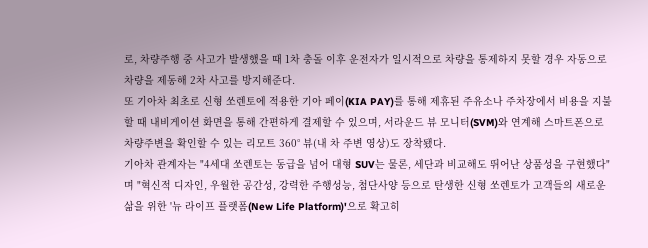로, 차량주행 중 사고가 발생했을 때 1차 충돌 이후 운전자가 일시적으로 차량을 통제하지 못할 경우 자동으로 차량을 제동해 2차 사고를 방지해준다.
또 기아차 최초로 신형 쏘렌토에 적용한 기아 페이(KIA PAY)를 통해 제휴된 주유소나 주차장에서 비용을 지불할 때 내비게이션 화면을 통해 간편하게 결제할 수 있으며, 서라운드 뷰 모니터(SVM)와 연계해 스마트폰으로 차량주변을 확인할 수 있는 리모트 360° 뷰(내 차 주변 영상)도 장착됐다.
기아차 관계자는 "4세대 쏘렌토는 동급을 넘어 대형 SUV는 물론, 세단과 비교해도 뛰어난 상품성을 구현했다"며 "혁신적 디자인, 우월한 공간성, 강력한 주행성능, 첨단사양 등으로 탄생한 신형 쏘렌토가 고객들의 새로운 삶을 위한 '뉴 라이프 플랫폼(New Life Platform)'으로 확고히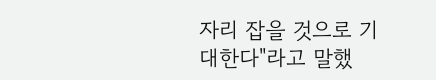자리 잡을 것으로 기대한다"라고 말했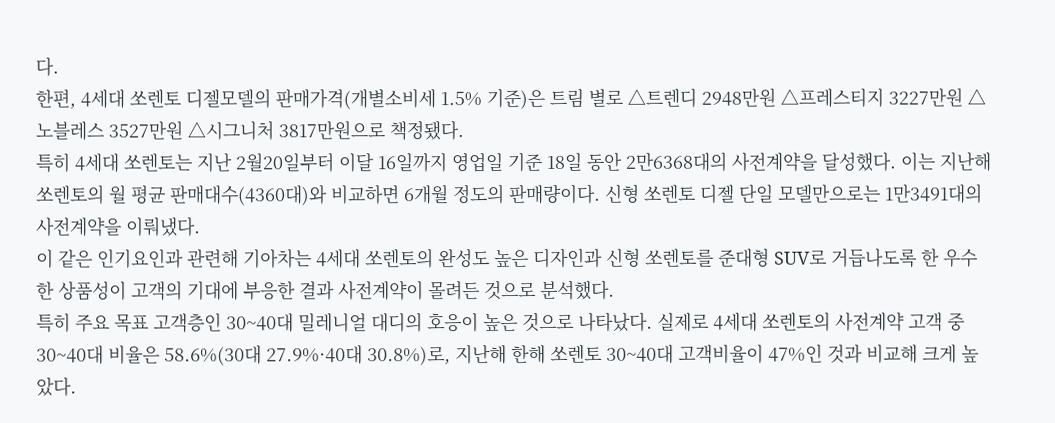다.
한편, 4세대 쏘렌토 디젤모델의 판매가격(개별소비세 1.5% 기준)은 트림 별로 △트렌디 2948만원 △프레스티지 3227만원 △노블레스 3527만원 △시그니처 3817만원으로 책정됐다.
특히 4세대 쏘렌토는 지난 2월20일부터 이달 16일까지 영업일 기준 18일 동안 2만6368대의 사전계약을 달성했다. 이는 지난해 쏘렌토의 월 평균 판매대수(4360대)와 비교하면 6개월 정도의 판매량이다. 신형 쏘렌토 디젤 단일 모델만으로는 1만3491대의 사전계약을 이뤄냈다.
이 같은 인기요인과 관련해 기아차는 4세대 쏘렌토의 완성도 높은 디자인과 신형 쏘렌토를 준대형 SUV로 거듭나도록 한 우수한 상품성이 고객의 기대에 부응한 결과 사전계약이 몰려든 것으로 분석했다.
특히 주요 목표 고객층인 30~40대 밀레니얼 대디의 호응이 높은 것으로 나타났다. 실제로 4세대 쏘렌토의 사전계약 고객 중 30~40대 비율은 58.6%(30대 27.9%·40대 30.8%)로, 지난해 한해 쏘렌토 30~40대 고객비율이 47%인 것과 비교해 크게 높았다.